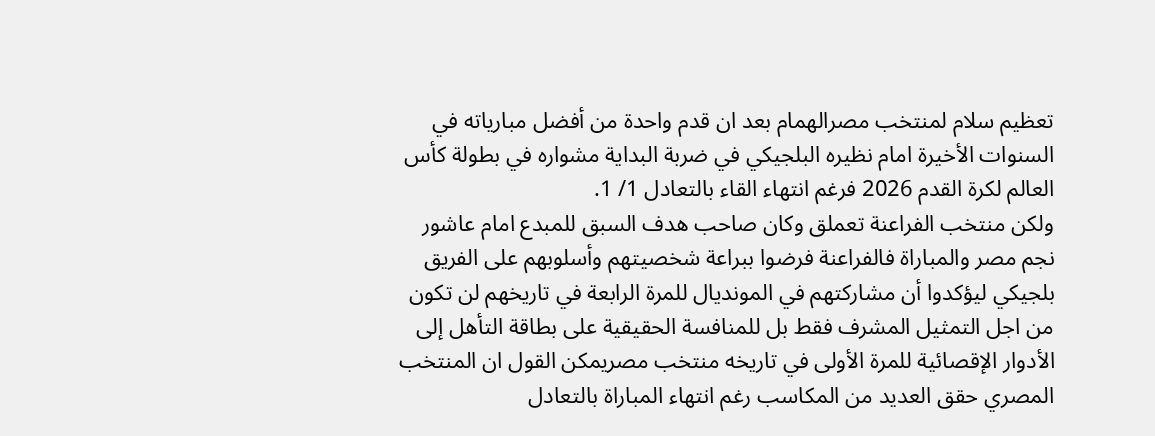تعظيم سلام لمنتخب مصرالهمام بعد ان قدم واحدة من أفضل مبارياته في السنوات الأخيرة امام نظيره البلجيكي في ضربة البداية مشواره في بطولة كأس العالم لكرة القدم 2026 فرغم انتهاء القاء بالتعادل 1/ 1.
ولكن منتخب الفراعنة تعملق وكان صاحب هدف السبق للمبدع امام عاشور نجم مصر والمباراة فالفراعنة فرضوا ببراعة شخصيتهم وأسلوبهم على الفريق بلجيكي ليؤكدوا أن مشاركتهم في المونديال للمرة الرابعة في تاريخهم لن تكون من اجل التمثيل المشرف فقط بل للمنافسة الحقيقية على بطاقة التأهل إلى الأدوار الإقصائية للمرة الأولى في تاريخه منتخب مصريمكن القول ان المنتخب المصري حقق العديد من المكاسب رغم انتهاء المباراة بالتعادل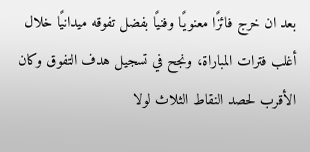بعد ان خرج فائزًا معنويًا وفنيًا بفضل تفوقه ميدانيًا خلال أغلب فترات المباراة، ونجح في تسجيل هدف التفوق وكان الأقرب لحصد النقاط الثلاث لولا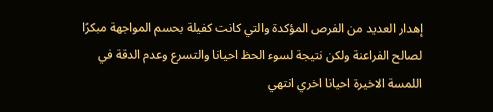إهدار العديد من الفرص المؤكدة والتي كانت كفيلة بحسم المواجهة مبكرًا لصالح الفراعنة ولكن نتيجة لسوء الحظ احيانا والتسرع وعدم الدقة في اللمسة الاخيرة احيانا اخري انتهي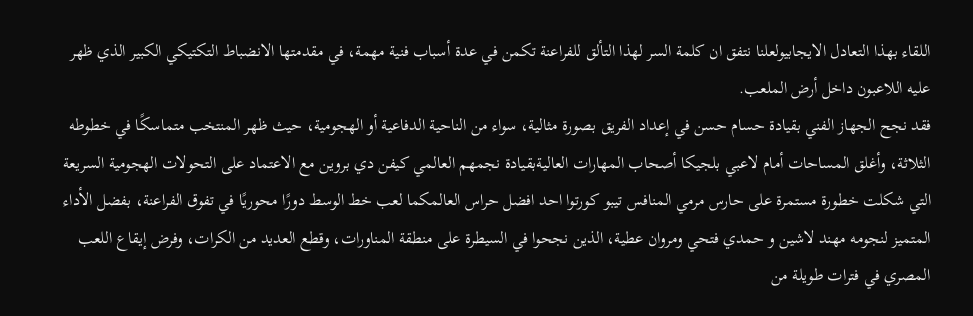اللقاء بهذا التعادل الايجابيولعلنا نتفق ان كلمة السر لهذا التألق للفراعنة تكمن في عدة أسباب فنية مهمة، في مقدمتها الانضباط التكتيكي الكبير الذي ظهر عليه اللاعبون داخل أرض الملعب.
فقد نجح الجهاز الفني بقيادة حسام حسن في إعداد الفريق بصورة مثالية، سواء من الناحية الدفاعية أو الهجومية، حيث ظهر المنتخب متماسكًا في خطوطه الثلاثة، وأغلق المساحات أمام لاعبي بلجيكا أصحاب المهارات العاليةبقيادة نجمهم العالمي كيفن دي بروين مع الاعتماد على التحولات الهجومية السريعة التي شكلت خطورة مستمرة على حارس مرمي المنافس تيبو كورتوا احد افضل حراس العالمكما لعب خط الوسط دورًا محوريًا في تفوق الفراعنة، بفضل الأداء المتميز لنجومه مهند لاشين و حمدي فتحي ومروان عطية، الذين نجحوا في السيطرة على منطقة المناورات، وقطع العديد من الكرات، وفرض إيقاع اللعب المصري في فترات طويلة من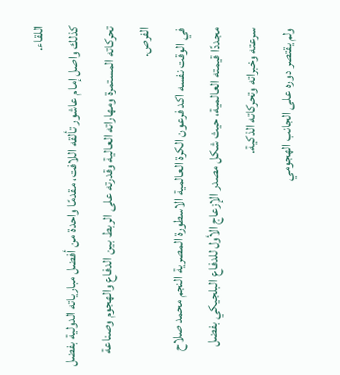اللقاء.
كذلك واصل إمام عاشور تألقه اللافت، مقدمًا واحدة من أفضل مبارياته الدولية بفضل تحركاته المستمرة ومهاراته العالية وقدرته على الربط بين الدفاع والهجوم وصناعة الفرص.
في الوقت نفسه اكد فرعون الكرة العالمية الاسطورة المصرية النجم محمد صلاح مجددًا قيمته العالمية، حيث شكل مصدر الإزعاج الأول للدفاع البلجيكي بفضل سرعته وخبراته وتحركاته الذكية.
ولم يقتصر دوره على الجانب الهجومي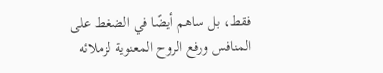فقط، بل ساهم أيضًا في الضغط على المنافس ورفع الروح المعنوية لزملائه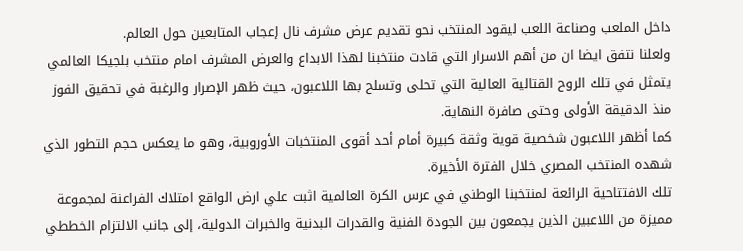داخل الملعب وصناعة اللعب ليقود المنتخب نحو تقديم عرض مشرف نال إعجاب المتابعين حول العالم.
ولعلنا نتفق ايضا ان من أهم الاسرار التي قادت منتخبنا لهذا الابداع والعرض المشرف امام منتخب بلجيكا العالمي يتمثل في تلك الروح القتالية العالية التي تحلى وتسلح بها اللاعبون، حيث ظهر الإصرار والرغبة في تحقيق الفوز منذ الدقيقة الأولى وحتى صافرة النهاية.
كما أظهر اللاعبون شخصية قوية وثقة كبيرة أمام أحد أقوى المنتخبات الأوروبية، وهو ما يعكس حجم التطور الذي شهده المنتخب المصري خلال الفترة الأخيرة.
تلك الافتتاحية الرائعة لمنتخبنا الوطني في عرس الكرة العالمية اثبت علي ارض الواقع امتلاك الفراعنة لمجموعة مميزة من اللاعبين الذين يجمعون بين الجودة الفنية والقدرات البدنية والخبرات الدولية، إلى جانب الالتزام الخططي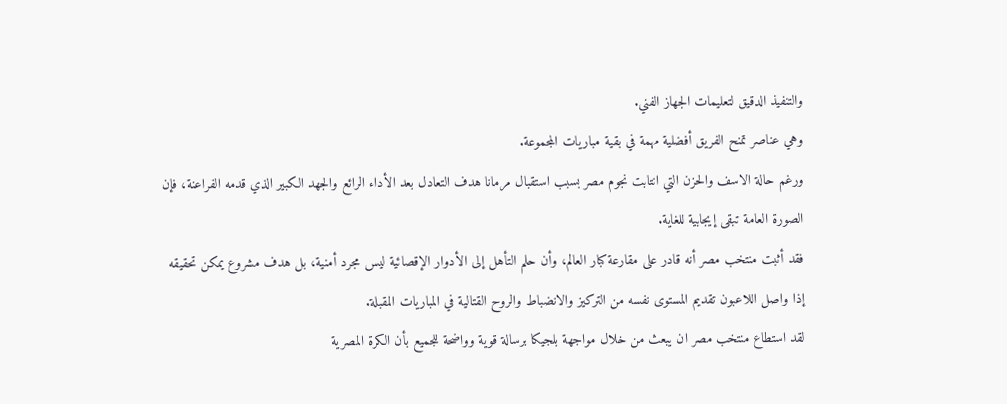والتنفيذ الدقيق لتعليمات الجهاز الفني.
وهي عناصر تمنح الفريق أفضلية مهمة في بقية مباريات المجموعة.
ورغم حالة الاسف والحزن التي انتابت نجوم مصر بسبب استقبال مرمانا هدف التعادل بعد الأداء الرائع والجهد الكبير الذي قدمه الفراعنة، فإن الصورة العامة تبقى إيجابية للغاية.
فقد أثبت منتخب مصر أنه قادر على مقارعة كبار العالم، وأن حلم التأهل إلى الأدوار الإقصائية ليس مجرد أمنية، بل هدف مشروع يمكن تحقيقه إذا واصل اللاعبون تقديم المستوى نفسه من التركيز والانضباط والروح القتالية في المباريات المقبلة.
لقد استطاع منتخب مصر ان يبعث من خلال مواجهة بلجيكا برسالة قوية وواضحة للجميع بأن الكرة المصرية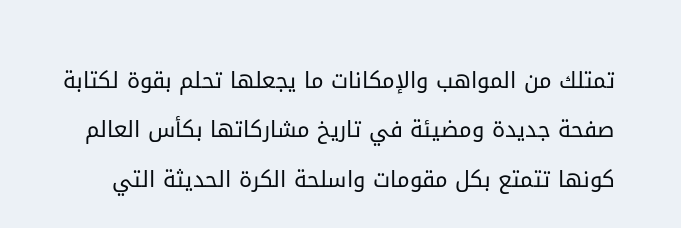تمتلك من المواهب والإمكانات ما يجعلها تحلم بقوة لكتابة صفحة جديدة ومضيئة في تاريخ مشاركاتها بكأس العالم كونها تتمتع بكل مقومات واسلحة الكرة الحديثة التي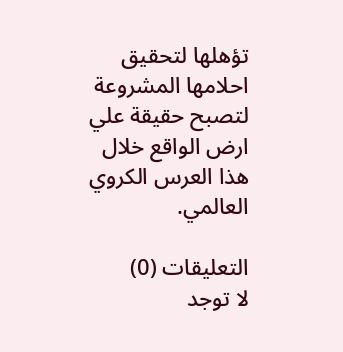تؤهلها لتحقيق احلامها المشروعة لتصبح حقيقة علي ارض الواقع خلال هذا العرس الكروي العالمي.

التعليقات (0)
لا توجد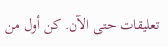تعليقات حتى الآن. كن أول من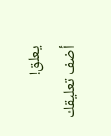يعلق!
أضف تعليقك